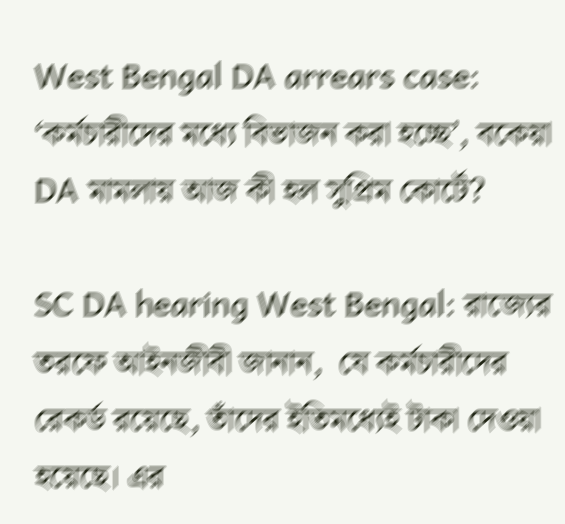West Bengal DA arrears case: ‘কর্মচারীদের মধ্যে বিভাজন করা হচ্ছে’, বকেয়া DA মামলায় আজ কী হল সুপ্রিম কোর্টে?

SC DA hearing West Bengal: রাজ্যের তরফে আইনজীবী জানান,  যে কর্মচারীদের রেকর্ড রয়েছে, তাঁদের ইতিমধ্যেই টাকা দেওয়া হয়েছে। এর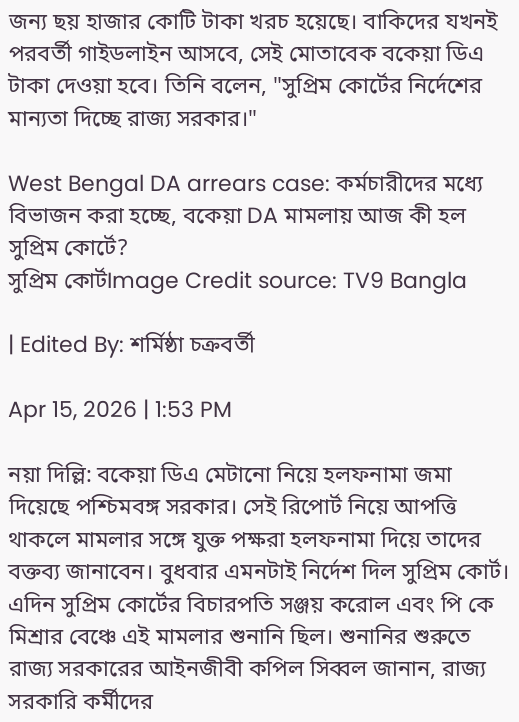জন্য ছয় হাজার কোটি টাকা খরচ হয়েছে। বাকিদের যখনই পরবর্তী গাইডলাইন আসবে, সেই মোতাবেক বকেয়া ডিএ টাকা দেওয়া হবে। তিনি বলেন, "সুপ্রিম কোর্টের নির্দেশের মান্যতা দিচ্ছে রাজ্য সরকার।"

West Bengal DA arrears case: কর্মচারীদের মধ্যে বিভাজন করা হচ্ছে, বকেয়া DA মামলায় আজ কী হল সুপ্রিম কোর্টে?
সুপ্রিম কোর্টImage Credit source: TV9 Bangla

| Edited By: শর্মিষ্ঠা চক্রবর্তী

Apr 15, 2026 | 1:53 PM

নয়া দিল্লি: বকেয়া ডিএ মেটানো নিয়ে হলফনামা জমা দিয়েছে পশ্চিমবঙ্গ সরকার। সেই রিপোর্ট নিয়ে আপত্তি থাকলে মামলার সঙ্গে যুক্ত পক্ষরা হলফনামা দিয়ে তাদের বক্তব্য জানাবেন। বুধবার এমনটাই নির্দেশ দিল সুপ্রিম কোর্ট।  এদিন সুপ্রিম কোর্টের বিচারপতি সঞ্জয় করোল এবং পি কে মিশ্রার বেঞ্চে এই মামলার শুনানি ছিল। শুনানির শুরুতে রাজ্য সরকারের আইনজীবী কপিল সিব্বল জানান, রাজ্য সরকারি কর্মীদের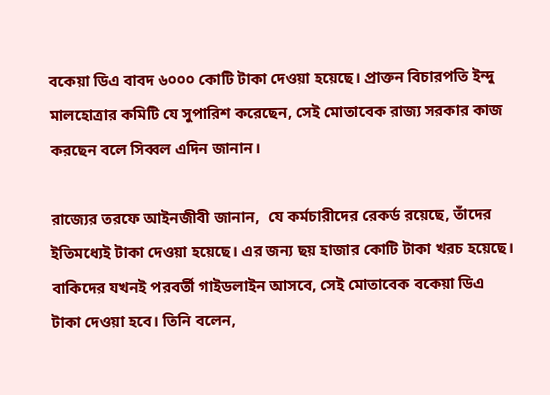বকেয়া ডিএ বাবদ ৬০০০ কোটি টাকা দেওয়া হয়েছে। প্রাক্তন বিচারপতি ইন্দু মালহোত্রার কমিটি যে সুপারিশ করেছেন, সেই মোতাবেক রাজ্য সরকার কাজ করছেন বলে সিব্বল এদিন জানান।

রাজ্যের তরফে আইনজীবী জানান,  যে কর্মচারীদের রেকর্ড রয়েছে, তাঁদের ইতিমধ্যেই টাকা দেওয়া হয়েছে। এর জন্য ছয় হাজার কোটি টাকা খরচ হয়েছে। বাকিদের যখনই পরবর্তী গাইডলাইন আসবে, সেই মোতাবেক বকেয়া ডিএ টাকা দেওয়া হবে। তিনি বলেন,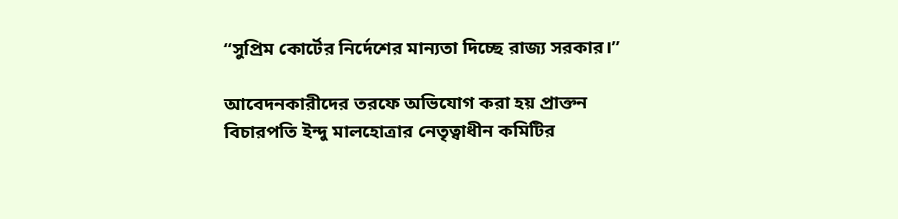“সুপ্রিম কোর্টের নির্দেশের মান্যতা দিচ্ছে রাজ্য সরকার।”

আবেদনকারীদের তরফে অভিযোগ করা হয় প্রাক্তন বিচারপতি ইন্দু মালহোত্রার নেতৃত্বাধীন কমিটির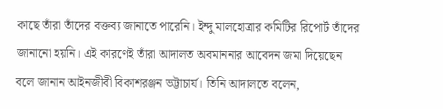কাছে তাঁরা তাঁদের বক্তব্য জানাতে পারেনি। ইন্দু মালহোত্রার কমিটির রিপোর্ট তাঁদের জানানো হয়নি। এই কারণেই তাঁরা আদালত অবমাননার আবেদন জমা দিয়েছেন বলে জানান আইনজীবী বিকাশরঞ্জন ভট্টাচার্য। তিনি আদালতে বলেন,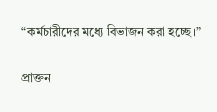“কর্মচারীদের মধ্যে বিভাজন করা হচ্ছে।”

প্রাক্তন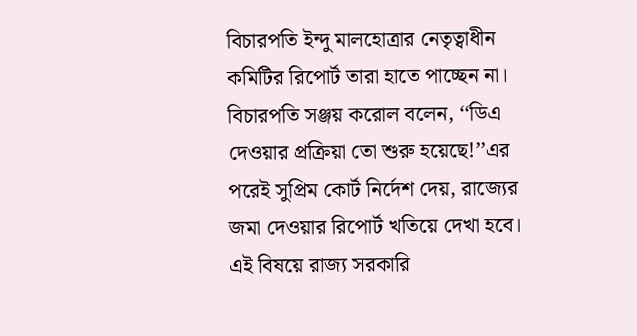বিচারপতি ইন্দু মালহোত্রার নেতৃত্বাধীন কমিটির রিপোর্ট তারা হাতে পাচ্ছেন না। বিচারপতি সঞ্জয় করোল বলেন, ‘‘ডিএ দেওয়ার প্রক্রিয়া তো শুরু হয়েছে!’’এর পরেই সুপ্রিম কোর্ট নির্দেশ দেয়, রাজ্যের জমা দেওয়ার রিপোর্ট খতিয়ে দেখা হবে। এই বিষয়ে রাজ্য সরকারি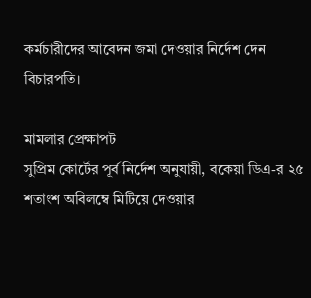কর্মচারীদের আবেদন জমা দেওয়ার নির্দেশ দেন বিচারপতি।

মামলার প্রেক্ষাপট
সুপ্রিম কোর্টের পূর্ব নির্দেশ অনুযায়ী, বকেয়া ডিএ-র ২৫ শতাংশ অবিলম্বে মিটিয়ে দেওয়ার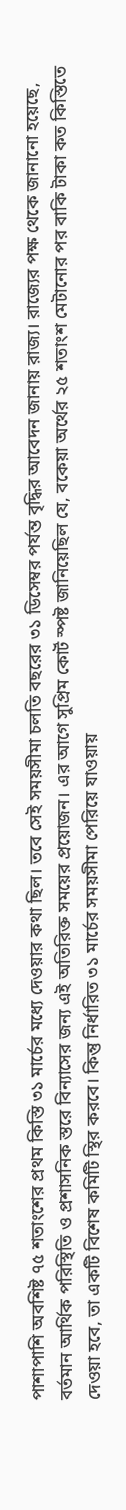পাশাপাশি অবশিষ্ট ৭৫ শতাংশের প্রথম কিস্তি ৩১ মার্চের মধ্যে দেওয়ার কথা ছিল। তবে সেই সময়সীমা চলতি বছরের ৩১ ডিসেম্বর পর্যন্ত বৃদ্ধির আবেদন জানায় রাজ্য। রাজ্যের পক্ষ থেকে জানানো হয়েছে, বর্তমান আর্থিক পরিস্থিতি ও প্রশাসনিক স্তরে বিন্যাসের জন্য এই অতিরিক্ত সময়ের প্রয়োজন। এর আগে সুপ্রিম কোর্ট স্পষ্ট জানিয়েছিল যে, বকেয়া অর্থের ২৫ শতাংশ মেটানোর পর বাকি টাকা কত কিস্তিতে দেওয়া হবে, তা একটি বিশেষ কমিটি স্থির করবে। কিন্তু নির্ধারিত ৩১ মার্চের সময়সীমা পেরিয়ে যাওয়ায়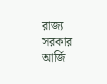রাজ্য সরকার আর্জি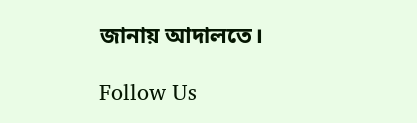জানায় আদালতে।

Follow Us